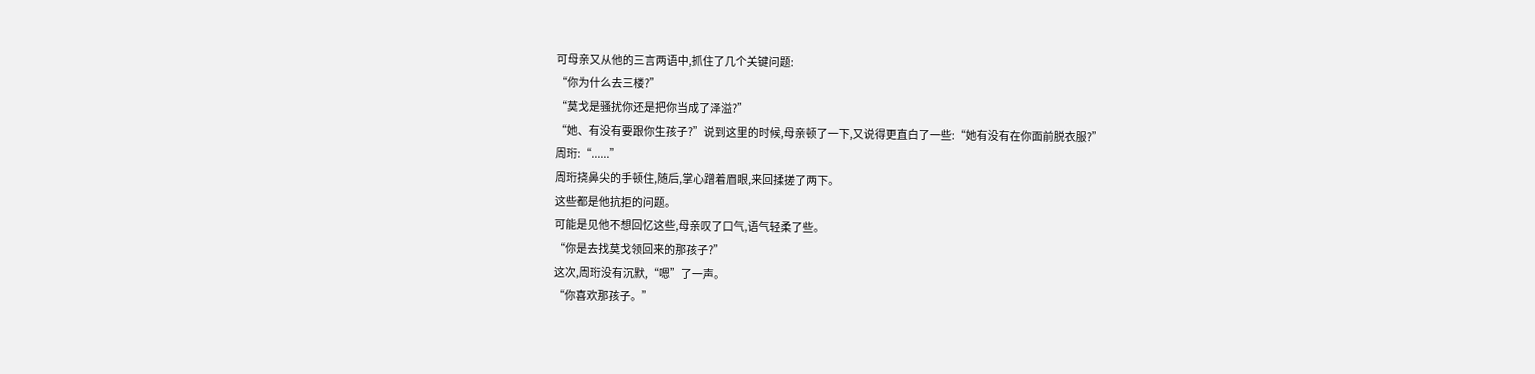可母亲又从他的三言两语中,抓住了几个关键问题:
“你为什么去三楼?”
“莫戈是骚扰你还是把你当成了泽溢?”
“她、有没有要跟你生孩子?”说到这里的时候,母亲顿了一下,又说得更直白了一些:“她有没有在你面前脱衣服?”
周珩:“......”
周珩挠鼻尖的手顿住,随后,掌心蹭着眉眼,来回揉搓了两下。
这些都是他抗拒的问题。
可能是见他不想回忆这些,母亲叹了口气,语气轻柔了些。
“你是去找莫戈领回来的那孩子?”
这次,周珩没有沉默,“嗯”了一声。
“你喜欢那孩子。”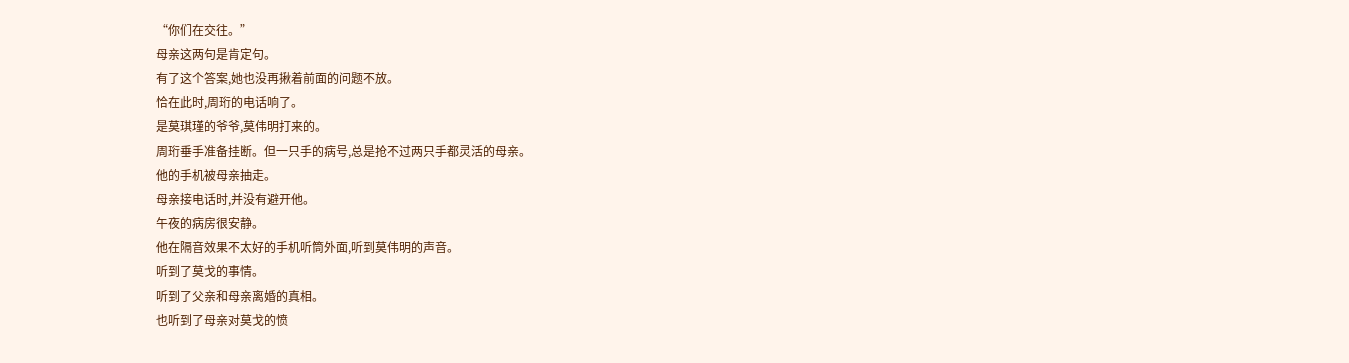“你们在交往。”
母亲这两句是肯定句。
有了这个答案,她也没再揪着前面的问题不放。
恰在此时,周珩的电话响了。
是莫琪瑾的爷爷,莫伟明打来的。
周珩垂手准备挂断。但一只手的病号,总是抢不过两只手都灵活的母亲。
他的手机被母亲抽走。
母亲接电话时,并没有避开他。
午夜的病房很安静。
他在隔音效果不太好的手机听筒外面,听到莫伟明的声音。
听到了莫戈的事情。
听到了父亲和母亲离婚的真相。
也听到了母亲对莫戈的愤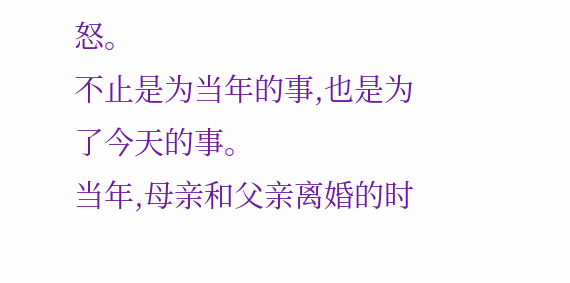怒。
不止是为当年的事,也是为了今天的事。
当年,母亲和父亲离婚的时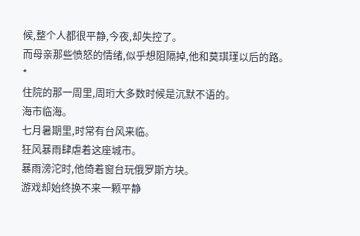候,整个人都很平静,今夜,却失控了。
而母亲那些愤怒的情绪,似乎想阻隔掉,他和莫琪瑾以后的路。
*
住院的那一周里,周珩大多数时候是沉默不语的。
海市临海。
七月暑期里,时常有台风来临。
狂风暴雨肆虐着这座城市。
暴雨滂沱时,他倚着窗台玩俄罗斯方块。
游戏却始终换不来一颗平静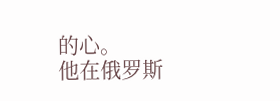的心。
他在俄罗斯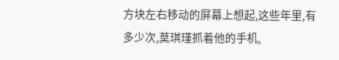方块左右移动的屏幕上想起,这些年里,有多少次,莫琪瑾抓着他的手机,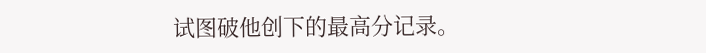试图破他创下的最高分记录。